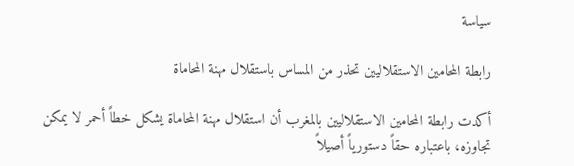سياسة

رابطة المحامين الاستقلاليين تحذر من المساس باستقلال مهنة المحاماة

أكدت رابطة المحامين الاستقلاليين بالمغرب أن استقلال مهنة المحاماة يشكل خطاً أحمر لا يمكن تجاوزه، باعتباره حقاً دستورياً أصيلاً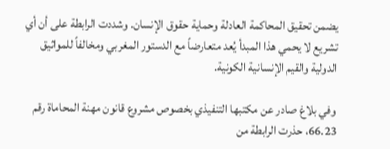يضمن تحقيق المحاكمة العادلة وحماية حقوق الإنسان. وشددت الرابطة على أن أي تشريع لا يحمي هذا المبدأ يُعد متعارضاً مع الدستور المغربي ومخالفاً للمواثيق الدولية والقيم الإنسانية الكونية.

وفي بلاغ صادر عن مكتبها التنفيذي بخصوص مشروع قانون مهنة المحاماة رقم 66.23، حذرت الرابطة من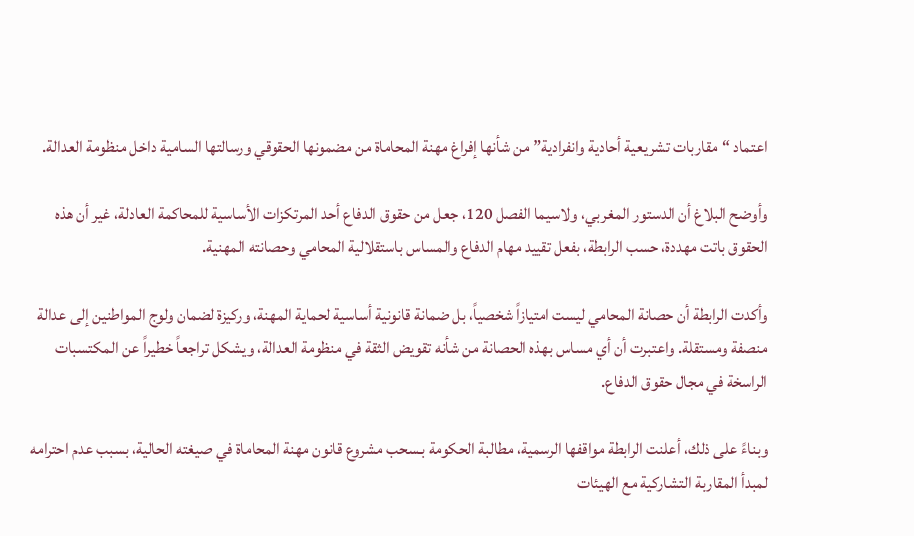اعتماد “مقاربات تشريعية أحادية وانفرادية” من شأنها إفراغ مهنة المحاماة من مضمونها الحقوقي ورسالتها السامية داخل منظومة العدالة.

وأوضح البلاغ أن الدستور المغربي، ولاسيما الفصل 120، جعل من حقوق الدفاع أحد المرتكزات الأساسية للمحاكمة العادلة، غير أن هذه الحقوق باتت مهددة، حسب الرابطة، بفعل تقييد مهام الدفاع والمساس باستقلالية المحامي وحصانته المهنية.

وأكدت الرابطة أن حصانة المحامي ليست امتيازاً شخصياً، بل ضمانة قانونية أساسية لحماية المهنة، وركيزة لضمان ولوج المواطنين إلى عدالة منصفة ومستقلة. واعتبرت أن أي مساس بهذه الحصانة من شأنه تقويض الثقة في منظومة العدالة، ويشكل تراجعاً خطيراً عن المكتسبات الراسخة في مجال حقوق الدفاع.

وبناءً على ذلك، أعلنت الرابطة مواقفها الرسمية، مطالبة الحكومة بـسحب مشروع قانون مهنة المحاماة في صيغته الحالية، بسبب عدم احترامه لمبدأ المقاربة التشاركية مع الهيئات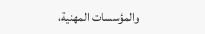والمؤسسات المهنية،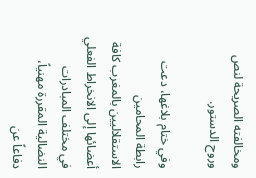ومخالفته الصريحة لنص وروح الدستور.

وفي ختام بلاغها، دعت رابطة المحامين الاستقلاليين بالمغرب كافة أعضائها إلى الانخراط الفعلي في مختلف المبادرات النضالية المقررة مهنياً، دفاعاً عن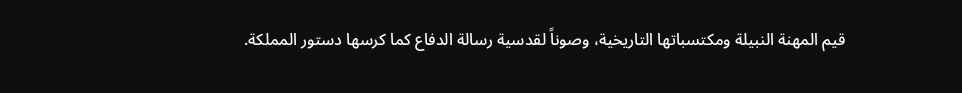قيم المهنة النبيلة ومكتسباتها التاريخية، وصوناً لقدسية رسالة الدفاع كما كرسها دستور المملكة.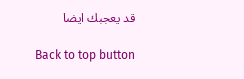قد يعجبك ايضا

Back to top button